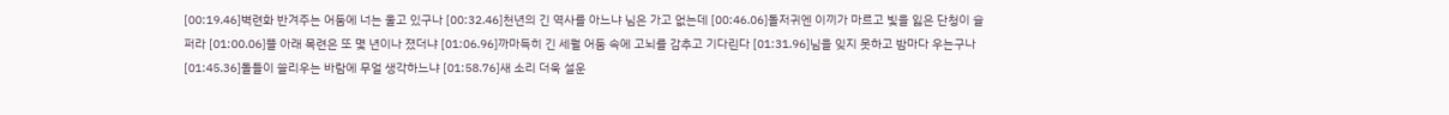[00:19.46]벽련화 반겨주는 어둠에 너는 울고 있구나 [00:32.46]천년의 긴 역사를 아느냐 님은 가고 없는데 [00:46.06]돌저귀엔 이끼가 마르고 빛을 잃은 단청이 슬퍼라 [01:00.06]뜰 아래 목련은 또 몇 년이나 졌더냐 [01:06.96]까마득히 긴 세월 어둠 속에 고뇌를 감추고 기다린다 [01:31.96]님을 잊지 못하고 밤마다 우는구나 [01:45.36]돌들이 쓸리우는 바람에 무얼 생각하느냐 [01:58.76]새 소리 더욱 설운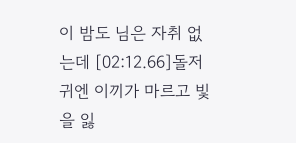이 밤도 님은 자취 없는데 [02:12.66]돌저귀엔 이끼가 마르고 빛을 잃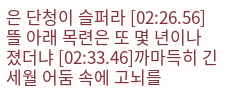은 단청이 슬퍼라 [02:26.56]뜰 아래 목련은 또 몇 년이나 졌더냐 [02:33.46]까마득히 긴 세월 어둠 속에 고뇌를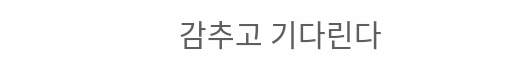감추고 기다린다